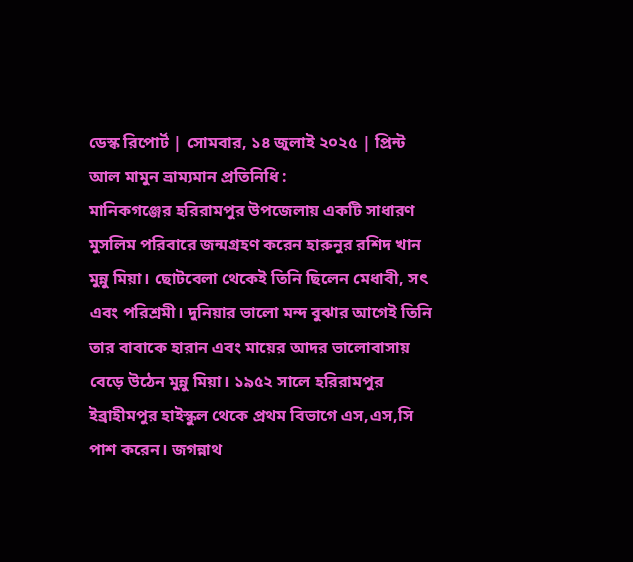ডেস্ক রিপোর্ট | সোমবার, ১৪ জুলাই ২০২৫ | প্রিন্ট
আল মামুন ভ্রাম্যমান প্রতিনিধি :
মানিকগঞ্জের হরিরামপুর উপজেলায় একটি সাধারণ মুসলিম পরিবারে জন্মগ্রহণ করেন হারুনুর রশিদ খান মুন্নু মিয়া। ছোটবেলা থেকেই তিনি ছিলেন মেধাবী, সৎ এবং পরিশ্রমী। দুনিয়ার ভালো মন্দ বুঝার আগেই তিনি তার বাবাকে হারান এবং মায়ের আদর ভালোবাসায় বেড়ে উঠেন মুন্নু মিয়া। ১৯৫২ সালে হরিরামপুর ইব্রাহীমপুর হাইস্কুল থেকে প্রথম বিভাগে এস,এস,সি পাশ করেন। জগন্নাথ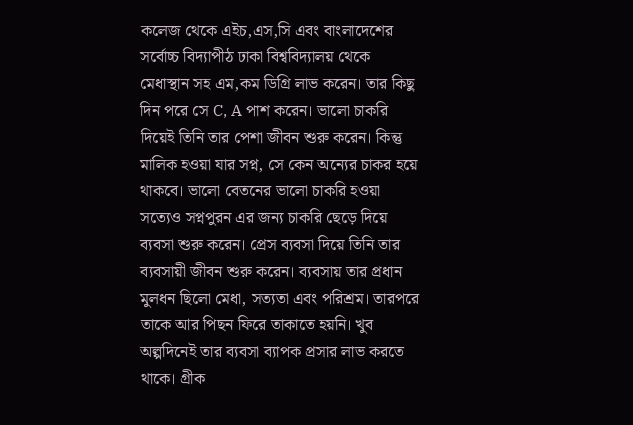কলেজ থেকে এইচ,এস,সি এবং বাংলাদেশের সর্বোচ্চ বিদ্যাপীঠ ঢাকা বিশ্ববিদ্যালয় থেকে মেধাস্থান সহ এম,কম ডিগ্রি লাভ করেন। তার কিছু দিন পরে সে C, A পাশ করেন। ভালো চাকরি দিয়েই তিনি তার পেশা জীবন শুরু করেন। কিন্তু মালিক হওয়া যার সপ্ন, সে কেন অন্যের চাকর হয়ে থাকবে। ভালো বেতনের ভালো চাকরি হওয়া সত্যেও সপ্নপুরন এর জন্য চাকরি ছেড়ে দিয়ে ব্যবসা শুরু করেন। প্রেস ব্যবসা দিয়ে তিনি তার ব্যবসায়ী জীবন শুরু করেন। ব্যবসায় তার প্রধান মুলধন ছিলো মেধা, সত্যতা এবং পরিশ্রম। তারপরে তাকে আর পিছন ফিরে তাকাতে হয়নি। খুব অল্পদিনেই তার ব্যবসা ব্যাপক প্রসার লাভ করতে থাকে। গ্রীক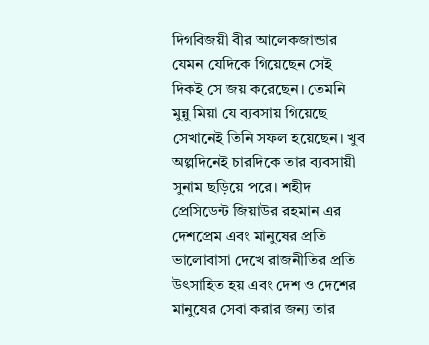দিগবিজয়ী বীর আলেকজান্ডার যেমন যেদিকে গিয়েছেন সেই দিকই সে জয় করেছেন। তেমনি মুন্নু মিয়া যে ব্যবসায় গিয়েছে সেখানেই তিনি সফল হয়েছেন। খুব অল্পদিনেই চারদিকে তার ব্যবসায়ী সুনাম ছড়িয়ে পরে। শহীদ প্রেসিডেন্ট জিয়াউর রহমান এর দেশপ্রেম এবং মানুষের প্রতি ভালোবাসা দেখে রাজনীতির প্রতি উৎসাহিত হয় এবং দেশ ও দেশের মানুষের সেবা করার জন্য তার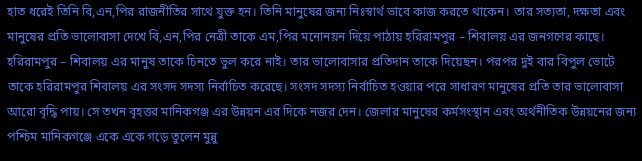হাত ধরেই তিনি বি,এন,পির রাজনীতির সাথে যুক্ত হন। তিনি মানুষের জন্য নিঃস্বার্থ ভাবে কাজ করতে থাকেন। তার সত্যতা, দক্ষতা এবং মানুষের প্রতি ভালোবাসা দেখে বি,এন,পির নেত্রী তাকে এম,পির মনোনয়ন দিয়ে পাঠায় হরিরামপুর – শিবালয় এর জনগণের কাছে। হরিরামপুর – শিবালয় এর মানুষ তাকে চিনতে ভুল করে নাই। তার ভালোবাসার প্রতিদান তাকে দিয়েছন। পরপর দুই বার বিপুল ভোটে তাকে হরিরামপুর শিবালয় এর সংসদ সদস্য নির্বাচিত করেছে। সংসদ সদস্য নির্বাচিত হওয়ার পরে সাধারণ মানুষের প্রতি তার ভালোবাসা আরো বৃদ্ধি পায়। সে তখন বৃহত্তর মানিকগঞ্জ এর উন্নয়ন এর দিকে নজর দেন। জেলার মানুষের কর্মসংস্থান এবং অর্থনীতিক উন্নয়নের জন্য পশ্চিম মানিকগঞ্জে একে একে গড়ে তুলেন মুন্নু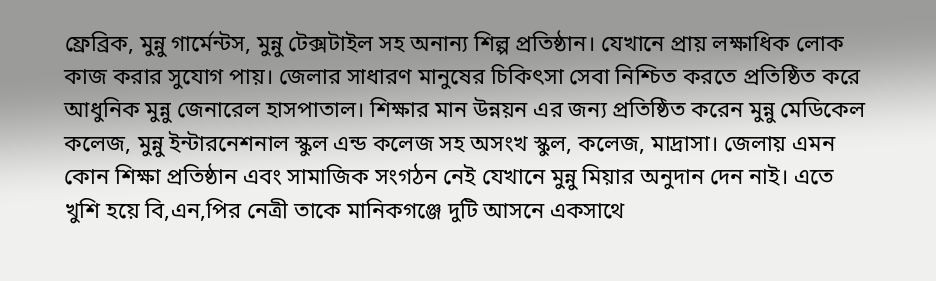ফ্রেব্রিক, মুন্নু গার্মেন্টস, মুন্নু টেক্সটাইল সহ অনান্য শিল্প প্রতিষ্ঠান। যেখানে প্রায় লক্ষাধিক লোক কাজ করার সুযোগ পায়। জেলার সাধারণ মানুষের চিকিৎসা সেবা নিশ্চিত করতে প্রতিষ্ঠিত করে আধুনিক মুন্নু জেনারেল হাসপাতাল। শিক্ষার মান উন্নয়ন এর জন্য প্রতিষ্ঠিত করেন মুন্নু মেডিকেল কলেজ, মুন্নু ইন্টারনেশনাল স্কুল এন্ড কলেজ সহ অসংখ স্কুল, কলেজ, মাদ্রাসা। জেলায় এমন কোন শিক্ষা প্রতিষ্ঠান এবং সামাজিক সংগঠন নেই যেখানে মুন্নু মিয়ার অনুদান দেন নাই। এতে খুশি হয়ে বি,এন,পির নেত্রী তাকে মানিকগঞ্জে দুটি আসনে একসাথে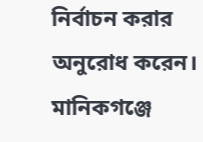নির্বাচন করার অনুরোধ করেন। মানিকগঞ্জে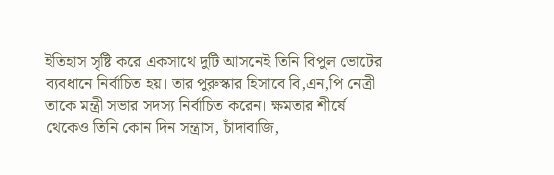ইতিহাস সৃষ্টি করে একসাথে দুটি আসনেই তিনি বিপুল ভোটের ব্যবধানে নির্বাচিত হয়। তার পুরুস্কার হিসাবে বি,এন,পি নেত্রী তাকে মন্ত্রী সভার সদস্য নির্বাচিত করেন। ক্ষমতার শীর্ষে থেকেও তিনি কোন দিন সন্ত্রাস, চাঁদাবাজি,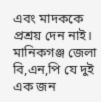এবং মাদককে প্রশ্রয় দেন নাই। মানিকগঞ্জ জেলা বি,এন,পি যে দুই এক জন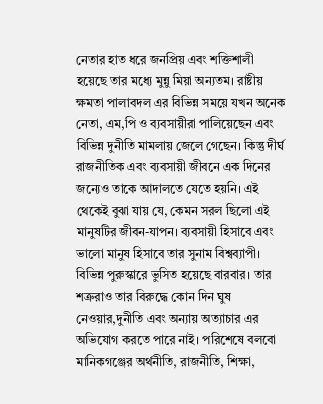নেতার হাত ধরে জনপ্রিয় এবং শক্তিশালী হয়েছে তার মধ্যে মুন্নু মিয়া অন্যতম। রাষ্টীয় ক্ষমতা পালাবদল এর বিভিন্ন সময়ে যখন অনেক নেতা, এম,পি ও ব্যবসায়ীরা পালিয়েছেন এবং বিভিন্ন দুনীতি মামলায় জেলে গেছেন। কিন্তু দীর্ঘ রাজনীতিক এবং ব্যবসায়ী জীবনে এক দিনের জন্যেও তাকে আদালতে যেতে হয়নি। এই থেকেই বুঝা যায় যে, কেমন সরল ছিলো এই মানুষটির জীবন-যাপন। ব্যবসায়ী হিসাবে এবং ভালো মানুষ হিসাবে তার সুনাম বিশ্বব্যাপী। বিভিন্ন পুরুস্কারে ভুসিত হয়েছে বারবার। তার শত্রুরাও তার বিরুদ্ধে কোন দিন ঘুষ নেওয়ার,দুনীতি এবং অন্যায় অত্যাচার এর অভিযোগ করতে পারে নাই। পরিশেষে বলবো মানিকগঞ্জের অর্থনীতি, রাজনীতি, শিক্ষা,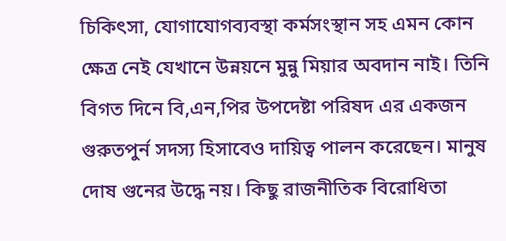চিকিৎসা, যোগাযোগব্যবস্থা কর্মসংস্থান সহ এমন কোন ক্ষেত্র নেই যেখানে উন্নয়নে মুন্নু মিয়ার অবদান নাই। তিনি বিগত দিনে বি,এন,পির উপদেষ্টা পরিষদ এর একজন গুরুতপুর্ন সদস্য হিসাবেও দায়িত্ব পালন করেছেন। মানুষ দোষ গুনের উদ্ধে নয়। কিছু রাজনীতিক বিরোধিতা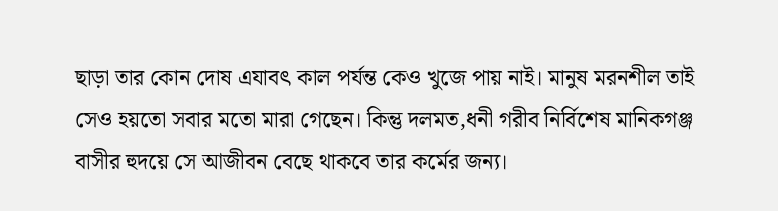ছাড়া তার কোন দোষ এযাবৎ কাল পর্যন্ত কেও খুজে পায় নাই। মানুষ মরনশীল তাই সেও হয়তো সবার মতো মারা গেছেন। কিন্তু দলমত,ধনী গরীব নির্বিশেষ মানিকগঞ্জ বাসীর হুদয়ে সে আজীবন বেছে থাকবে তার কর্মের জন্য।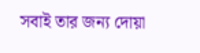সবাই তার জন্য দোয়া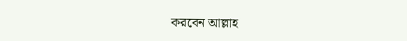করবেন আল্লাহ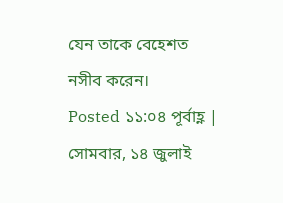যেন তাকে বেহেশত নসীব করেন।
Posted ১১:০৪ পূর্বাহ্ণ | সোমবার, ১৪ জুলাই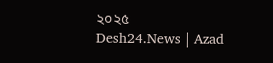২০২৫
Desh24.News | Azad